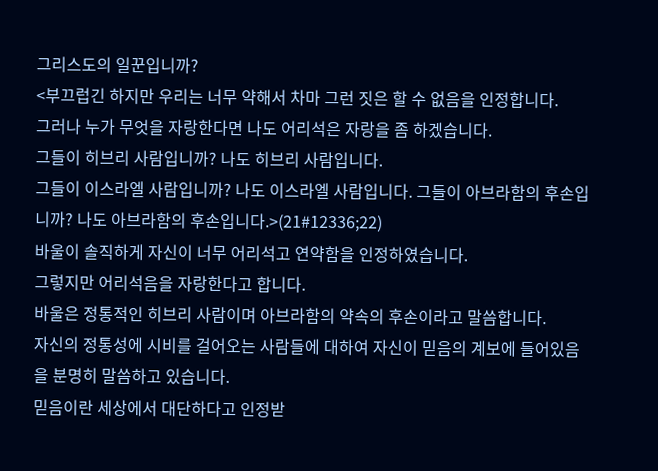그리스도의 일꾼입니까?
<부끄럽긴 하지만 우리는 너무 약해서 차마 그런 짓은 할 수 없음을 인정합니다.
그러나 누가 무엇을 자랑한다면 나도 어리석은 자랑을 좀 하겠습니다.
그들이 히브리 사람입니까? 나도 히브리 사람입니다.
그들이 이스라엘 사람입니까? 나도 이스라엘 사람입니다. 그들이 아브라함의 후손입니까? 나도 아브라함의 후손입니다.>(21#12336;22)
바울이 솔직하게 자신이 너무 어리석고 연약함을 인정하였습니다.
그렇지만 어리석음을 자랑한다고 합니다.
바울은 정통적인 히브리 사람이며 아브라함의 약속의 후손이라고 말씀합니다.
자신의 정통성에 시비를 걸어오는 사람들에 대하여 자신이 믿음의 계보에 들어있음을 분명히 말씀하고 있습니다.
믿음이란 세상에서 대단하다고 인정받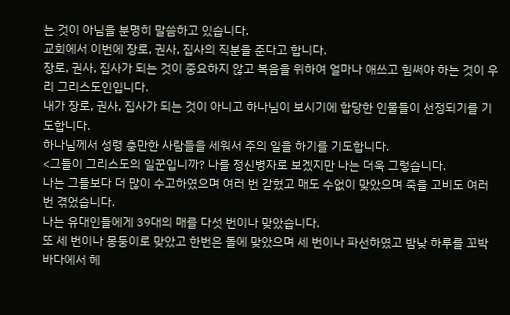는 것이 아님을 분명히 말씀하고 있습니다.
교회에서 이번에 장로, 권사, 집사의 직분을 준다고 합니다.
장로, 권사, 집사가 되는 것이 중요하지 않고 복음을 위하여 얼마나 애쓰고 힘써야 하는 것이 우리 그리스도인입니다.
내가 장로, 권사, 집사가 되는 것이 아니고 하나님이 보시기에 합당한 인물들이 선정되기를 기도합니다.
하나님께서 성령 충만한 사람들을 세워서 주의 일을 하기를 기도합니다.
<그들이 그리스도의 일꾼입니까? 나를 정신병자로 보겠지만 나는 더욱 그렇습니다.
나는 그들보다 더 많이 수고하였으며 여러 번 갇혔고 매도 수없이 맞았으며 죽을 고비도 여러 번 겪었습니다.
나는 유대인들에게 39대의 매를 다섯 번이나 맞았습니다.
또 세 번이나 몽둥이로 맞았고 한번은 돌에 맞았으며 세 번이나 파선하였고 밤낮 하루를 꼬박 바다에서 헤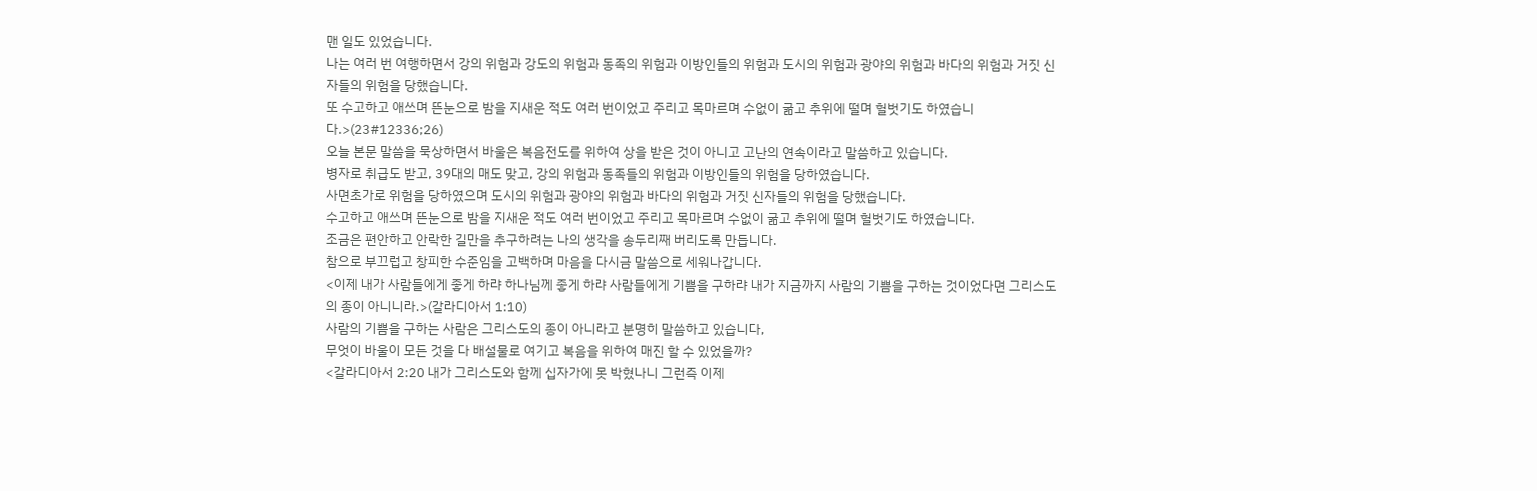맨 일도 있었습니다.
나는 여러 번 여행하면서 강의 위험과 강도의 위험과 동족의 위험과 이방인들의 위험과 도시의 위험과 광야의 위험과 바다의 위험과 거짓 신자들의 위험을 당했습니다.
또 수고하고 애쓰며 뜬눈으로 밤을 지새운 적도 여러 번이었고 주리고 목마르며 수없이 굶고 추위에 떨며 헐벗기도 하였습니다.>(23#12336;26)
오늘 본문 말씀을 묵상하면서 바울은 복음전도를 위하여 상을 받은 것이 아니고 고난의 연속이라고 말씀하고 있습니다.
병자로 취급도 받고, 39대의 매도 맞고, 강의 위험과 동족들의 위험과 이방인들의 위험을 당하였습니다.
사면초가로 위험을 당하였으며 도시의 위험과 광야의 위험과 바다의 위험과 거짓 신자들의 위험을 당했습니다.
수고하고 애쓰며 뜬눈으로 밤을 지새운 적도 여러 번이었고 주리고 목마르며 수없이 굶고 추위에 떨며 헐벗기도 하였습니다.
조금은 편안하고 안락한 길만을 추구하려는 나의 생각을 송두리째 버리도록 만듭니다.
참으로 부끄럽고 창피한 수준임을 고백하며 마음을 다시금 말씀으로 세워나갑니다.
<이제 내가 사람들에게 좋게 하랴 하나님께 좋게 하랴 사람들에게 기쁨을 구하랴 내가 지금까지 사람의 기쁨을 구하는 것이었다면 그리스도의 종이 아니니라.>(갈라디아서 1:10)
사람의 기쁨을 구하는 사람은 그리스도의 종이 아니라고 분명히 말씀하고 있습니다,
무엇이 바울이 모든 것을 다 배설물로 여기고 복음을 위하여 매진 할 수 있었을까?
<갈라디아서 2:20 내가 그리스도와 함께 십자가에 못 박혔나니 그런즉 이제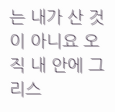는 내가 산 것이 아니요 오직 내 안에 그리스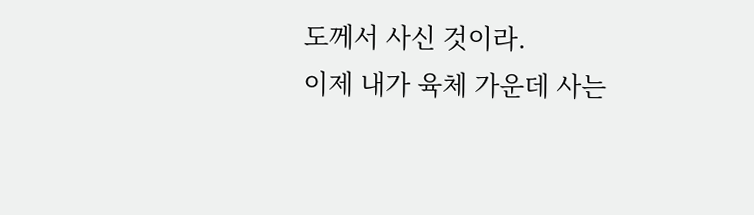도께서 사신 것이라.
이제 내가 육체 가운데 사는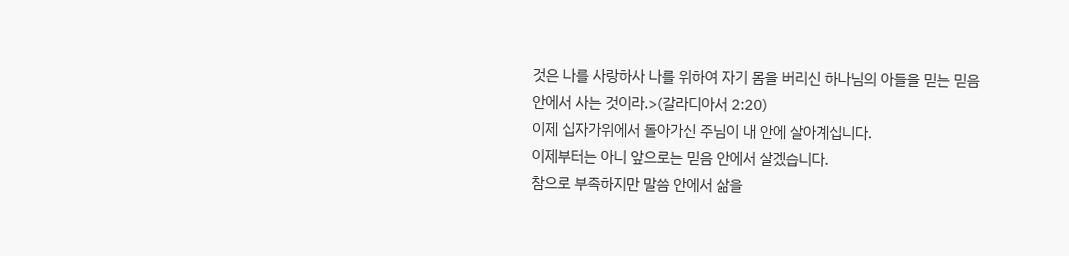것은 나를 사랑하사 나를 위하여 자기 몸을 버리신 하나님의 아들을 믿는 믿음 안에서 사는 것이라.>(갈라디아서 2:20)
이제 십자가위에서 돌아가신 주님이 내 안에 살아계십니다.
이제부터는 아니 앞으로는 믿음 안에서 살겠습니다.
참으로 부족하지만 말씀 안에서 삶을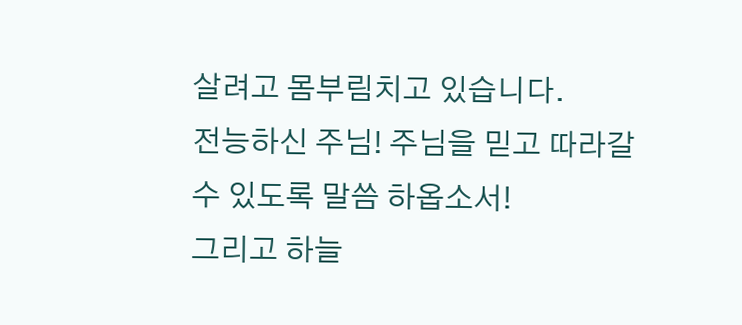살려고 몸부림치고 있습니다.
전능하신 주님! 주님을 믿고 따라갈 수 있도록 말씀 하옵소서!
그리고 하늘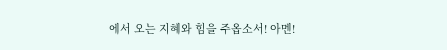에서 오는 지혜와 힘을 주옵소서! 아멘!